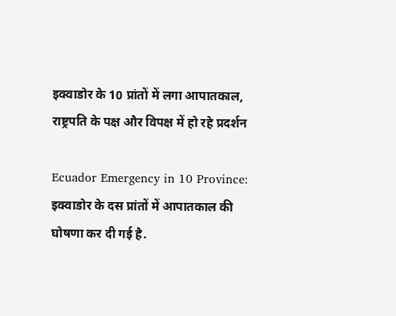इक्वाडोर के 10 प्रांतों में लगा आपातकाल, राष्ट्रपति के पक्ष और विपक्ष में हो रहे प्रदर्शन

Ecuador Emergency in 10 Province: इक्वाडोर के दस प्रांतों में आपातकाल की घोषणा कर दी गई है.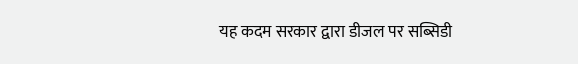यह कदम सरकार द्वारा डीजल पर सब्सिडी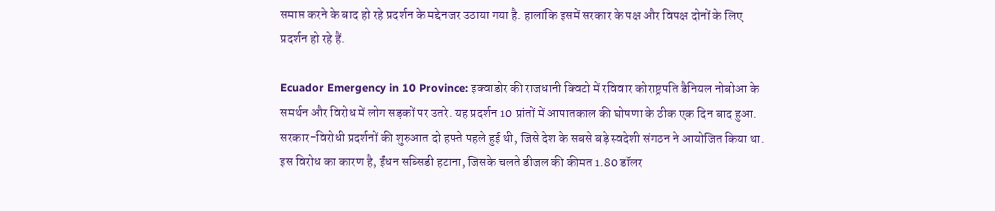समाप्त करने के बाद हो रहे प्रदर्शन के मद्देनजर उठाया गया है. हालांकि इसमें सरकार के पक्ष और विपक्ष दोनों के लिए प्रदर्शन हो रहे हैं.

Ecuador Emergency in 10 Province: इक्वाडोर की राजधानी क्विटो में रविवार कोराष्ट्रपति डैनियल नोबोआ के समर्थन और विरोध में लोग सड़कों पर उतरे. यह प्रदर्शन 10 प्रांतों में आपातकाल की घोषणा के ठीक एक दिन बाद हुआ. सरकार-विरोधी प्रदर्शनों की शुरुआत दो हफ्ते पहले हुई थी, जिसे देश के सबसे बड़े स्वदेशी संगठन ने आयोजित किया था. इस विरोध का कारण है, ईंधन सब्सिडी हटाना, जिसके चलते डीजल की कीमत 1.80 डॉलर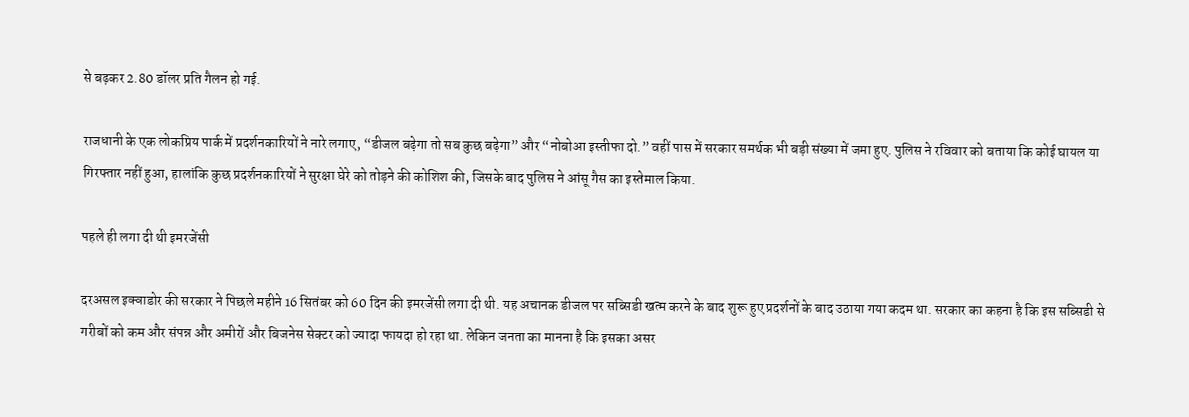से बढ़कर 2.80 डॉलर प्रति गैलन हो गई.

राजधानी के एक लोकप्रिय पार्क में प्रदर्शनकारियों ने नारे लगाए, “डीजल बढ़ेगा तो सब कुछ बढ़ेगा” और “नोबोआ इस्तीफा दो.” वहीं पास में सरकार समर्थक भी बड़ी संख्या में जमा हुए. पुलिस ने रविवार को बताया कि कोई घायल या गिरफ्तार नहीं हुआ, हालांकि कुछ प्रदर्शनकारियों ने सुरक्षा घेरे को तोड़ने की कोशिश की, जिसके बाद पुलिस ने आंसू गैस का इस्तेमाल किया.

पहले ही लगा दी थी इमरजेंसी

दरअसल इक्वाडोर की सरकार ने पिछले महीने 16 सितंबर को 60 दिन की इमरजेंसी लगा दी थी. यह अचानक डीजल पर सब्सिडी खत्म करने के बाद शुरू हुए प्रदर्शनों के बाद उठाया गया कदम था. सरकार का कहना है कि इस सब्सिडी से गरीबों को कम और संपन्न और अमीरों और बिजनेस सेक्टर को ज्यादा फायदा हो रहा था. लेकिन जनता का मानना है कि इसका असर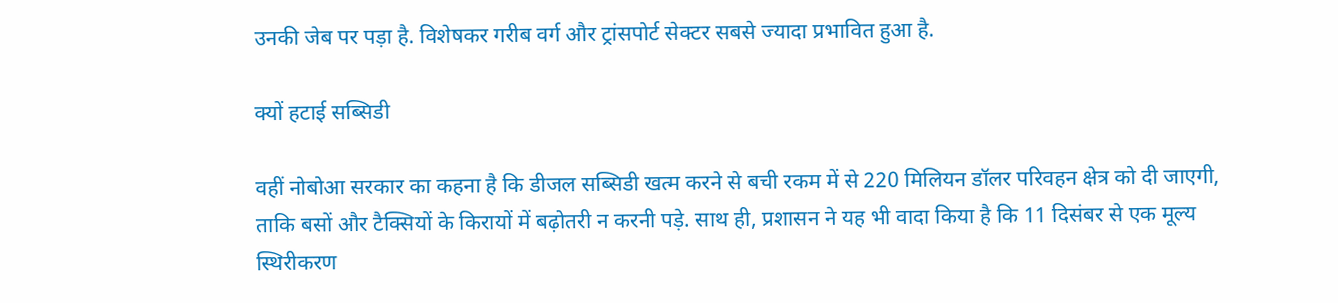उनकी जेब पर पड़ा है. विशेषकर गरीब वर्ग और ट्रांसपोर्ट सेक्टर सबसे ज्यादा प्रभावित हुआ है.

क्यों हटाई सब्सिडी

वहीं नोबोआ सरकार का कहना है कि डीजल सब्सिडी खत्म करने से बची रकम में से 220 मिलियन डॉलर परिवहन क्षेत्र को दी जाएगी, ताकि बसों और टैक्सियों के किरायों में बढ़ोतरी न करनी पड़े. साथ ही, प्रशासन ने यह भी वादा किया है कि 11 दिसंबर से एक मूल्य स्थिरीकरण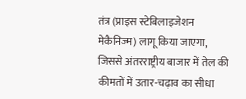तंत्र (प्राइस स्टेबिलाइजेशन मेकैनिज्म) लागू किया जाएगा, जिससे अंतरराष्ट्रीय बाजार में तेल की कीमतों में उतार-चढ़ाव का सीधा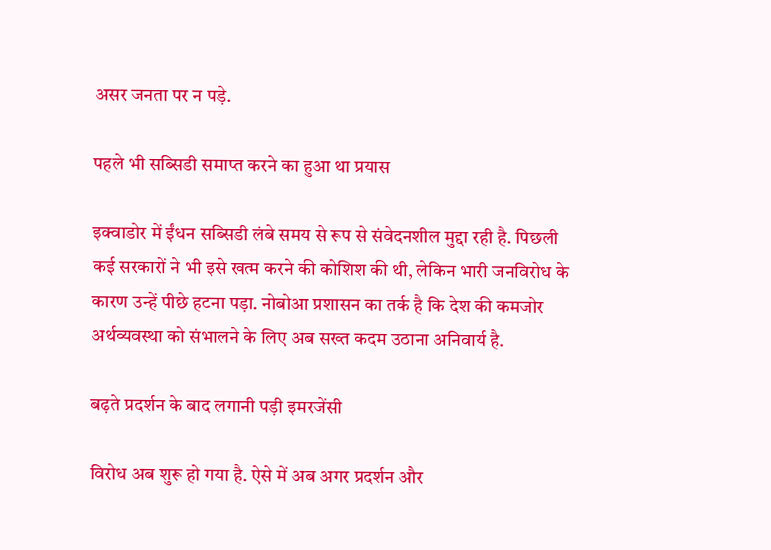असर जनता पर न पड़े.

पहले भी सब्सिडी समाप्त करने का हुआ था प्रयास

इक्वाडोर में ईंधन सब्सिडी लंबे समय से रूप से संवेदनशील मुद्दा रही है. पिछली कई सरकारों ने भी इसे खत्म करने की कोशिश की थी, लेकिन भारी जनविरोध के कारण उन्हें पीछे हटना पड़ा. नोबोआ प्रशासन का तर्क है कि देश की कमजोर अर्थव्यवस्था को संभालने के लिए अब सख्त कदम उठाना अनिवार्य है.

बढ़ते प्रदर्शन के बाद लगानी पड़ी इमरजेंसी

विरोध अब शुरू हो गया है. ऐसे में अब अगर प्रदर्शन और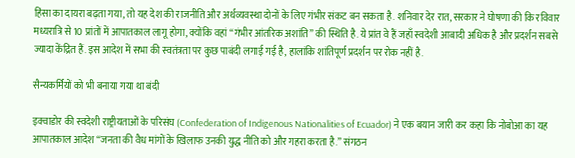हिंसा का दायरा बढ़ता गया, तो यह देश की राजनीति और अर्थव्यवस्था दोनों के लिए गंभीर संकट बन सकता है. शनिवार देर रात, सरकार ने घोषणा की कि रविवार मध्यरात्रि से 10 प्रांतों में आपातकाल लागू होगा, क्योंकि वहां “गंभीर आंतरिक अशांति” की स्थिति है. ये प्रांत वे हैं जहाँ स्वदेशी आबादी अधिक है और प्रदर्शन सबसे ज्यादा केंद्रित हैं. इस आदेश में सभा की स्वतंत्रता पर कुछ पाबंदी लगाई गई है, हालांकि शांतिपूर्ण प्रदर्शन पर रोक नहीं है.

सैन्यकर्मियों को भी बनाया गया था बंदी

इक्वाडोर की स्वदेशी राष्ट्रीयताओं के परिसंघ (Confederation of Indigenous Nationalities of Ecuador) ने एक बयान जारी कर कहा कि नोबोआ का यह आपातकाल आदेश “जनता की वैध मांगों के खिलाफ उनकी युद्ध नीति को और गहरा करता है.” संगठन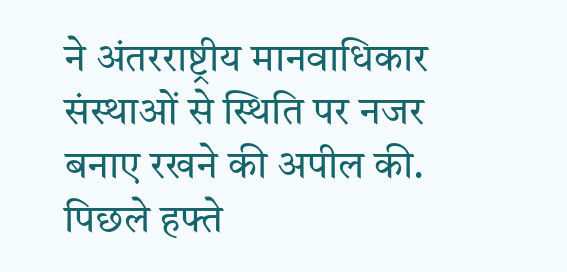ने अंतरराष्ट्रीय मानवाधिकार संस्थाओं से स्थिति पर नजर बनाए रखने की अपील की. पिछले हफ्ते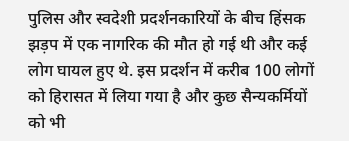पुलिस और स्वदेशी प्रदर्शनकारियों के बीच हिंसक झड़प में एक नागरिक की मौत हो गई थी और कई लोग घायल हुए थे. इस प्रदर्शन में करीब 100 लोगों को हिरासत में लिया गया है और कुछ सैन्यकर्मियों को भी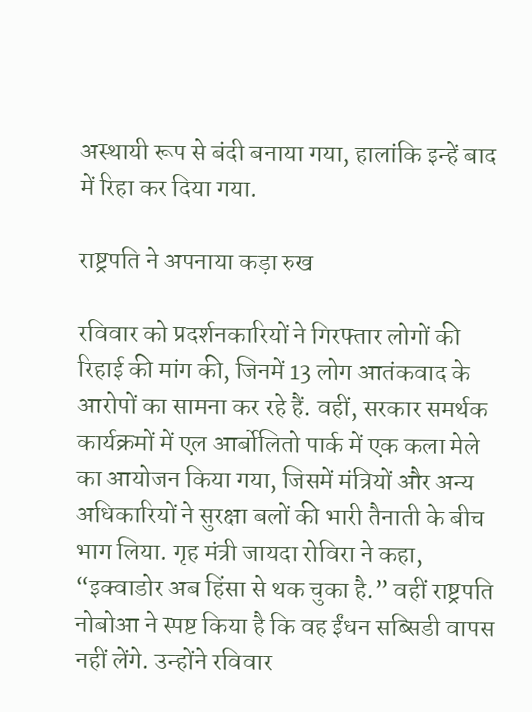अस्थायी रूप से बंदी बनाया गया, हालांकि इन्हें बाद में रिहा कर दिया गया.

राष्ट्रपति ने अपनाया कड़ा रुख

रविवार को प्रदर्शनकारियों ने गिरफ्तार लोगों की रिहाई की मांग की, जिनमें 13 लोग आतंकवाद के आरोपों का सामना कर रहे हैं. वहीं, सरकार समर्थक कार्यक्रमों में एल आर्बोलितो पार्क में एक कला मेले का आयोजन किया गया, जिसमें मंत्रियों और अन्य अधिकारियों ने सुरक्षा बलों की भारी तैनाती के बीच भाग लिया. गृह मंत्री जायदा रोविरा ने कहा, “इक्वाडोर अब हिंसा से थक चुका है.” वहीं राष्ट्रपति नोबोआ ने स्पष्ट किया है कि वह ईंधन सब्सिडी वापस नहीं लेंगे. उन्होंने रविवार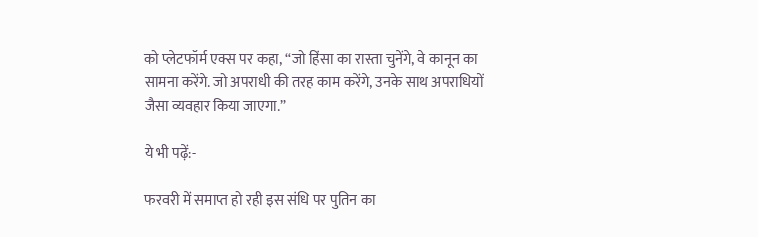को प्लेटफॉर्म एक्स पर कहा, “जो हिंसा का रास्ता चुनेंगे, वे कानून का सामना करेंगे. जो अपराधी की तरह काम करेंगे, उनके साथ अपराधियों जैसा व्यवहार किया जाएगा.”

ये भी पढ़ें:-

फरवरी में समाप्त हो रही इस संधि पर पुतिन का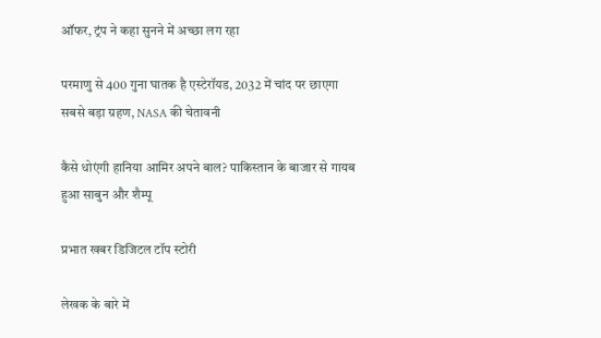ऑफर, ट्रंप ने कहा सुनने में अच्छा लग रहा

परमाणु से 400 गुना घातक है एस्टेरॉयड, 2032 में चांद पर छाएगा सबसे बड़ा ग्रहण, NASA की चेतावनी

कैसे धोएंगी हानिया आमिर अपने बाल? पाकिस्तान के बाजार से गायब हुआ साबुन और शैम्पू

प्रभात खबर डिजिटल टॉप स्टोरी

लेखक के बारे में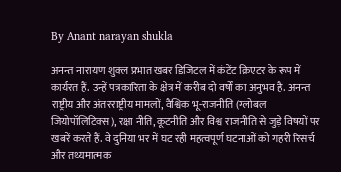By Anant narayan shukla

अनन्त नारायण शुक्ल प्रभात खबर डिजिटल में कंटेंट क्रिएटर के रूप में कार्यरत हैं. उन्हें पत्रकारिता के क्षेत्र में करीब दो वर्षों का अनुभव है. अनन्त राष्ट्रीय और अंतरराष्ट्रीय मामलों, वैश्विक भू-राजनीति (ग्लोबल जियोपॉलिटिक्स), रक्षा नीति, कूटनीति और विश्व राजनीति से जुड़े विषयों पर खबरें करते हैं. वे दुनिया भर में घट रही महत्वपूर्ण घटनाओं को गहरी रिसर्च और तथ्यमात्मक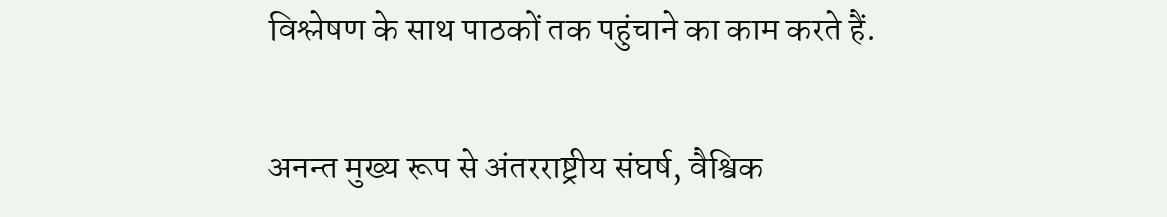विश्लेषण के साथ पाठकों तक पहुंचाने का काम करते हैं.

अनन्त मुख्य रूप से अंतरराष्ट्रीय संघर्ष, वैश्विक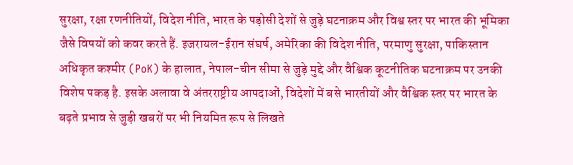सुरक्षा, रक्षा रणनीतियों, विदेश नीति, भारत के पड़ोसी देशों से जुड़े घटनाक्रम और विश्व स्तर पर भारत की भूमिका जैसे विषयों को कवर करते हैं. इजरायल-ईरान संघर्ष, अमेरिका की विदेश नीति, परमाणु सुरक्षा, पाकिस्तान अधिकृत कश्मीर (PoK) के हालात, नेपाल-चीन सीमा से जुड़े मुद्दे और वैश्विक कूटनीतिक घटनाक्रम पर उनकी विशेष पकड़ है. इसके अलावा वे अंतरराष्ट्रीय आपदाओं, विदेशों में बसे भारतीयों और वैश्विक स्तर पर भारत के बढ़ते प्रभाव से जुड़ी खबरों पर भी नियमित रूप से लिखते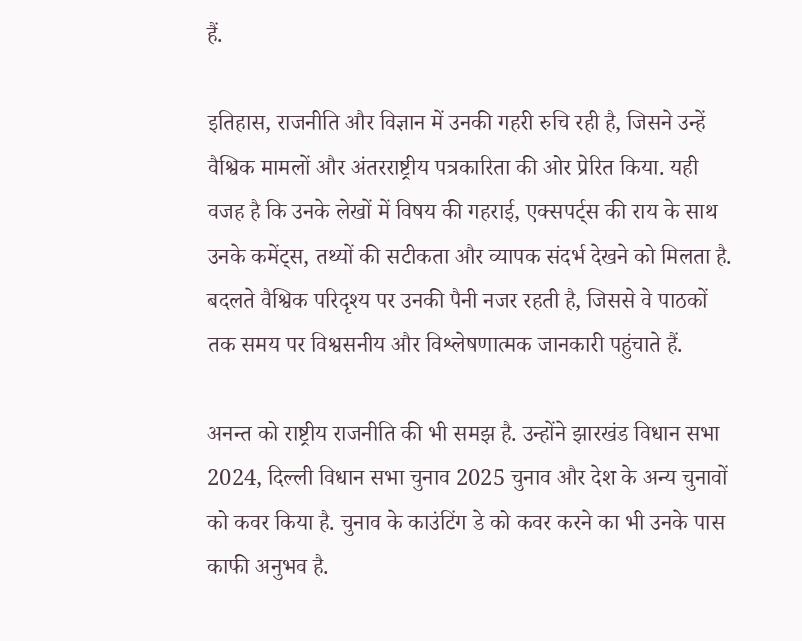हैं.

इतिहास, राजनीति और विज्ञान में उनकी गहरी रुचि रही है, जिसने उन्हें वैश्विक मामलों और अंतरराष्ट्रीय पत्रकारिता की ओर प्रेरित किया. यही वजह है कि उनके लेखों में विषय की गहराई, एक्सपर्ट्स की राय के साथ उनके कमेंट्स, तथ्यों की सटीकता और व्यापक संदर्भ देखने को मिलता है. बदलते वैश्विक परिदृश्य पर उनकी पैनी नजर रहती है, जिससे वे पाठकों तक समय पर विश्वसनीय और विश्लेषणात्मक जानकारी पहुंचाते हैं.

अनन्त को राष्ट्रीय राजनीति की भी समझ है. उन्होंने झारखंड विधान सभा 2024, दिल्ली विधान सभा चुनाव 2025 चुनाव और देश के अन्य चुनावों को कवर किया है. चुनाव के काउंटिंग डे को कवर करने का भी उनके पास काफी अनुभव है.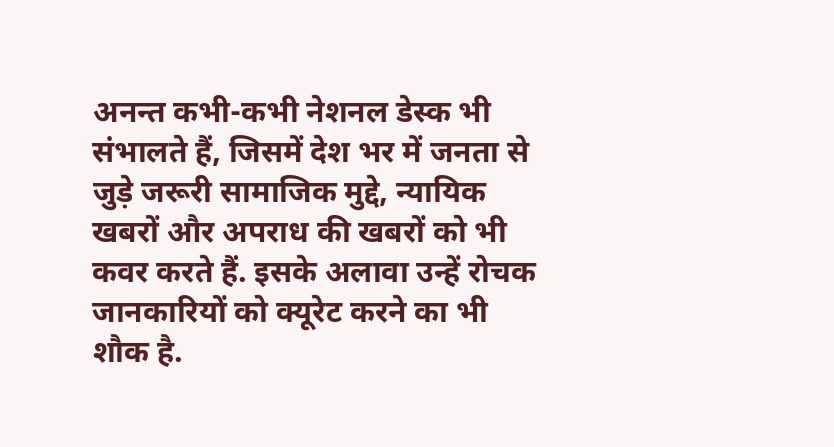अनन्त कभी-कभी नेशनल डेस्क भी संभालते हैं, जिसमें देश भर में जनता से जुड़े जरूरी सामाजिक मुद्दे, न्यायिक खबरों और अपराध की खबरों को भी कवर करते हैं. इसके अलावा उन्हें रोचक जानकारियों को क्यूरेट करने का भी शौक है.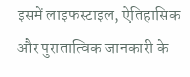इसमें लाइफस्टाइल, ऐतिहासिक और पुरातात्विक जानकारी के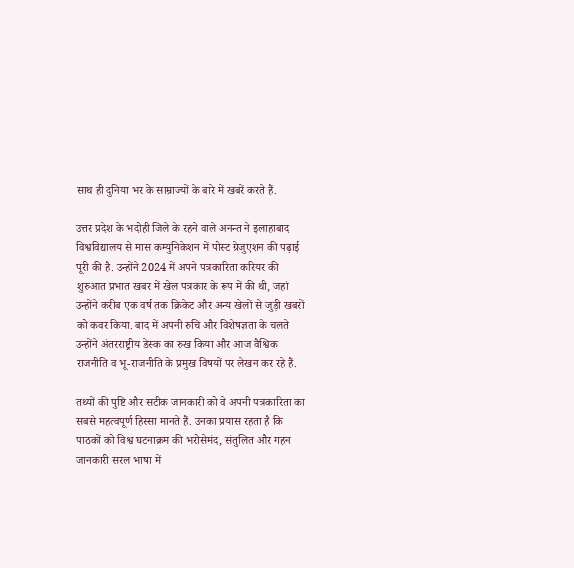साथ ही दुनिया भर के साम्राज्यों के बारे में खबरें करते हैं.

उत्तर प्रदेश के भदोही जिले के रहने वाले अनन्त ने इलाहाबाद विश्वविद्यालय से मास कम्युनिकेशन में पोस्ट ग्रेजुएशन की पढ़ाई पूरी की है. उन्होंने 2024 में अपने पत्रकारिता करियर की शुरुआत प्रभात खबर में खेल पत्रकार के रूप में की थी, जहां उन्होंने करीब एक वर्ष तक क्रिकेट और अन्य खेलों से जुड़ी खबरों को कवर किया. बाद में अपनी रुचि और विशेषज्ञता के चलते उन्होंने अंतरराष्ट्रीय डेस्क का रुख किया और आज वैश्विक राजनीति व भू-राजनीति के प्रमुख विषयों पर लेखन कर रहे हैं.

तथ्यों की पुष्टि और सटीक जानकारी को वे अपनी पत्रकारिता का सबसे महत्वपूर्ण हिस्सा मानते हैं. उनका प्रयास रहता है कि पाठकों को विश्व घटनाक्रम की भरोसेमंद, संतुलित और गहन जानकारी सरल भाषा में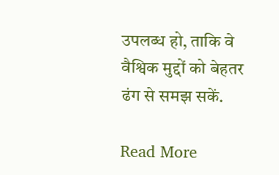उपलब्ध हो, ताकि वे वैश्विक मुद्दों को बेहतर ढंग से समझ सकें.

Read More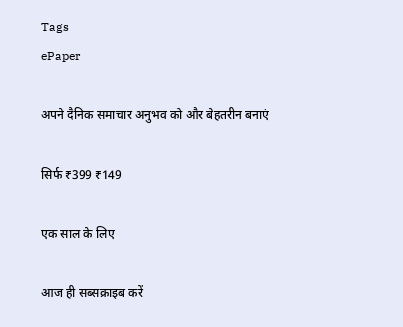Tags
ePaper

अपने दैनिक समाचार अनुभव को और बेहतरीन बनाएं

सिर्फ ₹399 ₹149

एक साल के लिए

आज ही सब्सक्राइब करें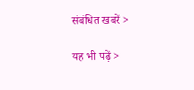संबंधित खबरें >

यह भी पढ़ें >